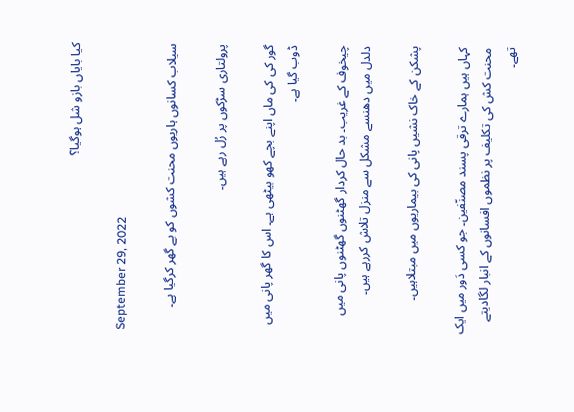کیا بایاں بازو شل ہوگیا؟

September 29, 2022

سیلاب کسانوں ہاریوں محنت کشوں کو بے گھر کرگیا ہے۔

پرولتاری سڑکوں پر رُل رہے ہیں۔

گور کی کی ماں اپنے بچے کھو بیٹھی ہے۔ اس کا گھر پانی میں ڈوب گیا ہے۔

چیخوف کے غریب۔ بد حال کردار گھٹنوں گھٹنوں پانی میں دلدل میں دھنسے مشکل سے منزل تلاش کررہے ہیں۔

پشکن کے خاک نشیں پانی کی بیماریوں میں مبتلاہیں۔

کہاں ہیں ہمارے ترقی پسند مصنّفین۔ جو کسی دَور میں ایک محنت کش کی تکلیف پر نظموں افسانوں کے انبار لگادیتے تھے۔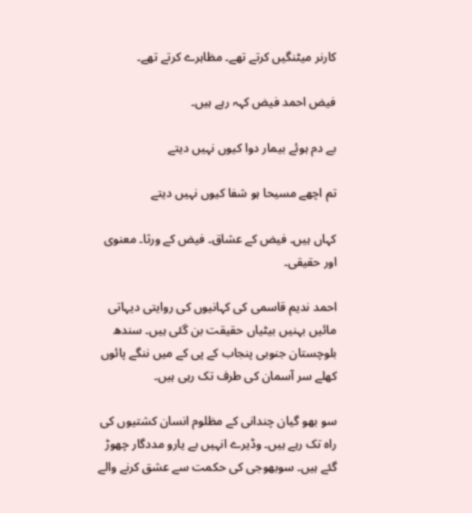کارنر میٹنگیں کرتے تھے۔ مظاہرے کرتے تھے۔

فیض احمد فیض کہہ رہے ہیں۔

بے دم ہوئے بیمار دوا کیوں نہیں دیتے

تم اچھے مسیحا ہو شفا کیوں نہیں دیتے

کہاں ہیں۔ فیض کے عشاق۔ فیض کے ورثا۔ معنوی اور حقیقی۔

احمد ندیم قاسمی کی کہانیوں کی روایتی دیہاتی مائیں بہنیں بیٹیاں حقیقت بن گئی ہیں۔ سندھ بلوچستان جنوبی پنجاب کے پی کے میں ننگے پائوں کھلے سر آسمان کی طرف تک رہی ہیں۔

سو بھو گیان چندانی کے مظلوم انسان کشتیوں کی راہ تک رہے ہیں۔ وڈیرے انہیں بے یارو مددگار چھوڑ گئے ہیں۔ سوبھوجی کی حکمت سے عشق کرنے والے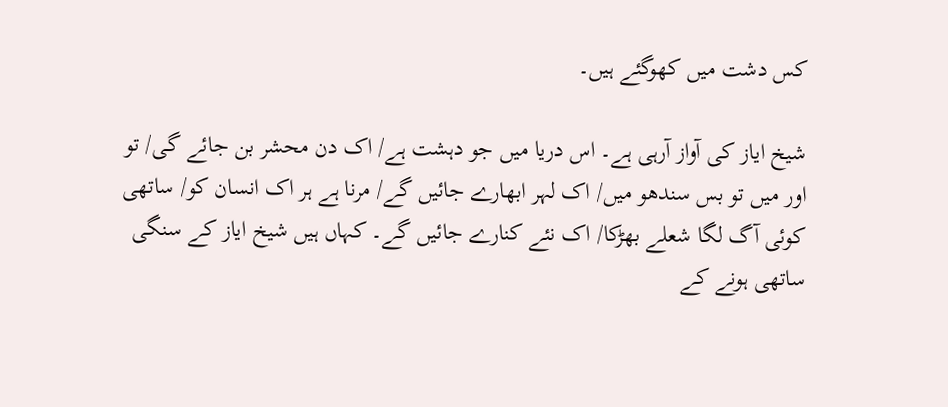کس دشت میں کھوگئے ہیں۔

شیخ ایاز کی آواز آرہی ہے۔ اس دریا میں جو دہشت ہے/ اک دن محشر بن جائے گی/ تو اور میں تو بس سندھو میں/ اک لہر ابھارے جائیں گے/ مرنا ہے ہر اک انسان کو/ ساتھی کوئی آگ لگا شعلے بھڑکا/ اک نئے کنارے جائیں گے۔ کہاں ہیں شیخ ایاز کے سنگی ساتھی ہونے کے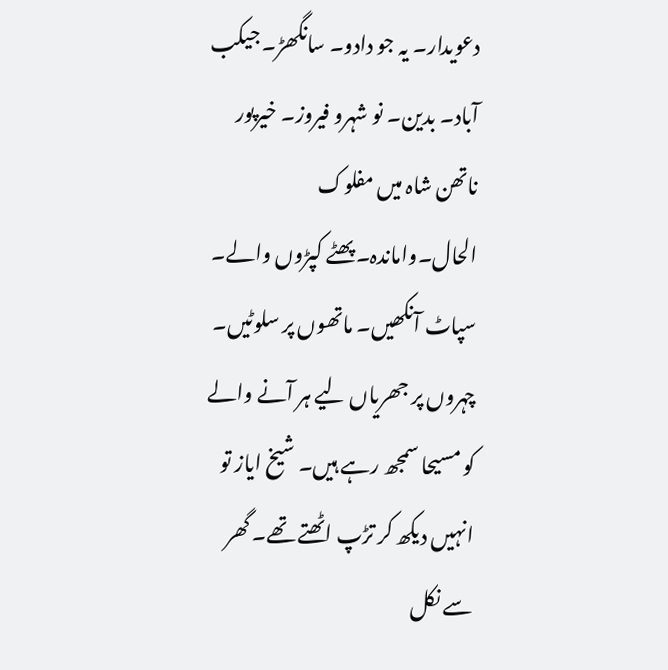دعویدار۔ یہ جو دادو۔ سانگھڑ۔ جیکب آباد۔ بدین۔ نو شہرو فیروز۔ خیرپور ناتھن شاہ میں مفلوک الحال۔واماندہ۔ پھٹے کپڑوں والے۔ سپاٹ آنکھیں۔ ماتھوں پر سلوٹیں۔ چہروں پر جھریاں لیے ہر آنے والے کو مسیحا سمجھ رہے ہیں۔ شیخ ایاز تو انہیں دیکھ کر تڑپ اٹھتے تھے۔ گھر سے نکل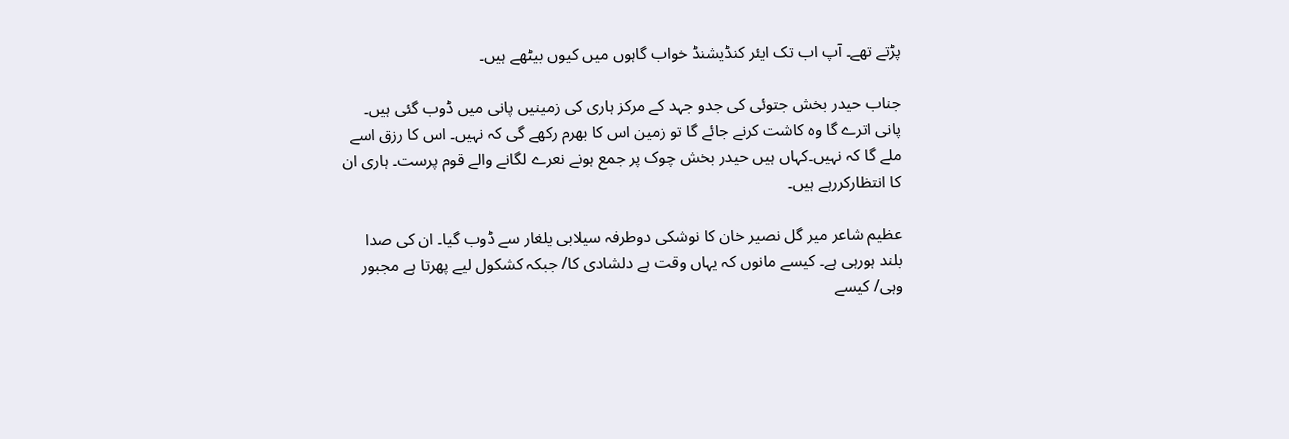پڑتے تھے۔ آپ اب تک ایئر کنڈیشنڈ خواب گاہوں میں کیوں بیٹھے ہیں۔

جناب حیدر بخش جتوئی کی جدو جہد کے مرکز ہاری کی زمینیں پانی میں ڈوب گئی ہیں۔ پانی اترے گا وہ کاشت کرنے جائے گا تو زمین اس کا بھرم رکھے گی کہ نہیں۔ اس کا رزق اسے ملے گا کہ نہیں۔کہاں ہیں حیدر بخش چوک پر جمع ہونے نعرے لگانے والے قوم پرست۔ ہاری ان کا انتظارکررہے ہیں۔

عظیم شاعر میر گل نصیر خان کا نوشکی دوطرفہ سیلابی یلغار سے ڈوب گیا۔ ان کی صدا بلند ہورہی ہے۔ کیسے مانوں کہ یہاں وقت ہے دلشادی کا/ جبکہ کشکول لیے پھرتا ہے مجبور وہی/ کیسے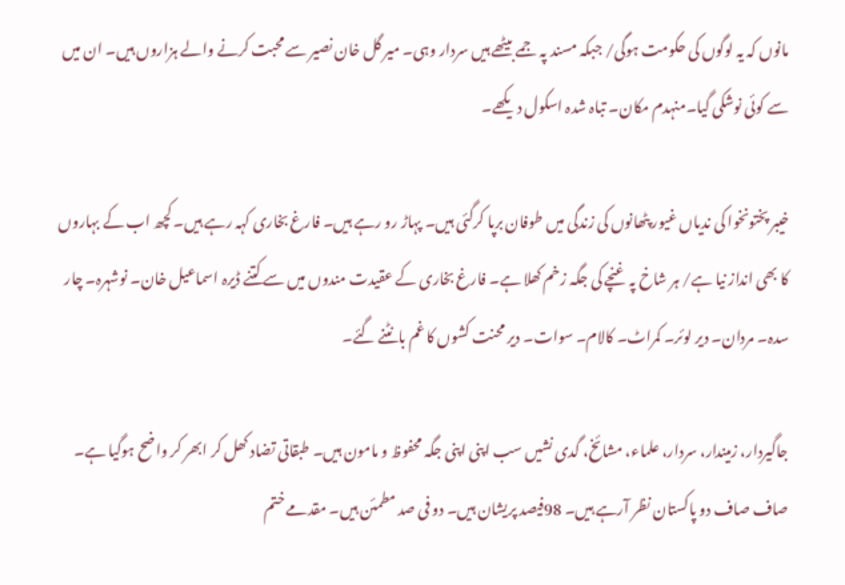مانوں کہ یہ لوگوں کی حکومت ہوگی/ جبکہ مسند پہ جمے بیٹھے ہیں سردار وہی۔ میر گل خان نصیر سے محبت کرنے والے ہزاروں ہیں۔ ان میں سے کوئی نوشکی گیا۔منہدم مکان۔ تباہ شدہ اسکول دیکھے۔

خیبر پختونخوا کی ندیاں غیور پٹھانوں کی زندگی میں طوفان برپا کرگئی ہیں۔ پہاڑ رو رہے ہیں۔ فارغ بخاری کہہ رہے ہیں۔ کچھ اب کے بہاروں کا بھی انداز نیا ہے/ ہر شاخ پہ غنچے کی جگہ زخم کھلا ہے۔ فارغ بخاری کے عقیدت مندوں میں سے کتنے ڈیرہ اسماعیل خان۔ نوشہرہ۔ چار سدہ۔ مردان۔ دیر لوئر۔ کمراٹ۔ کالام۔ سوات۔ دیر محنت کشوں کا غم بانٹنے گئے۔

جاگیردار، زمیندار، سردار، علماء، مشائخ، گدی نشیں سب اپنی اپنی جگہ محفوظ و مامون ہیں۔ طبقاتی تضاد کھل کر ابھر کر واضح ہوگیا ہے۔ صاف صاف دو پاکستان نظر آرہے ہیں۔ 98فیصد پریشان ہیں۔ دو فی صد مطمئن ہیں۔ مقدمے ختم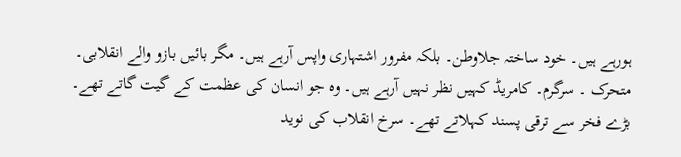ہورہے ہیں۔ خود ساختہ جلاوطن۔ بلکہ مفرور اشتہاری واپس آرہے ہیں۔ مگر بائیں بازو والے انقلابی۔ متحرک ۔ سرگرم۔ کامریڈ کہیں نظر نہیں آرہے ہیں۔ وہ جو انسان کی عظمت کے گیت گاتے تھے۔ بڑے فخر سے ترقی پسند کہلاتے تھے۔ سرخ انقلاب کی نوید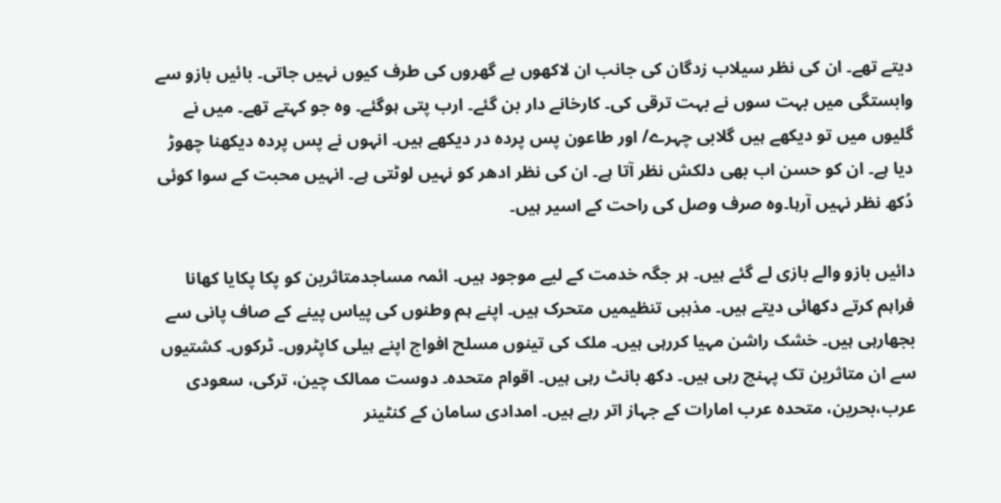دیتے تھے۔ ان کی نظر سیلاب زدگان کی جانب ان لاکھوں بے گھروں کی طرف کیوں نہیں جاتی۔ بائیں بازو سے وابستگی میں بہت سوں نے بہت ترقی کی۔ کارخانے دار بن گئے۔ ارب پتی ہوگئے۔ وہ جو کہتے تھے۔ میں نے گلیوں میں تو دیکھے ہیں گلابی چہرے/ اور طاعون پس پردہ در دیکھے ہیں۔ انہوں نے پس پردہ دیکھنا چھوڑ دیا ہے۔ ان کو حسن اب بھی دلکش نظر آتا ہے۔ ان کی نظر ادھر کو نہیں لوٹتی ہے۔ انہیں محبت کے سوا کوئی دُکھ نظر نہیں آرہا۔وہ صرف وصل کی راحت کے اسیر ہیں۔

دائیں بازو والے بازی لے گئے ہیں۔ ہر جگہ خدمت کے لیے موجود ہیں۔ ائمہ مساجدمتاثرین کو پکا پکایا کھانا فراہم کرتے دکھائی دیتے ہیں۔ مذہبی تنظیمیں متحرک ہیں۔ اپنے ہم وطنوں کی پیاس پینے کے صاف پانی سے بجھارہی ہیں۔ خشک راشن مہیا کررہی ہیں۔ ملک کی تینوں مسلح افواج اپنے ہیلی کاپٹروں۔ ٹرکوں۔ کشتیوں سے ان متاثرین تک پہنچ رہی ہیں۔ دکھ بانٹ رہی ہیں۔ اقوام متحدہ۔ دوست ممالک چین، ترکی، سعودی عرب،بحرین، متحدہ عرب امارات کے جہاز اتر رہے ہیں۔ امدادی سامان کے کنٹینر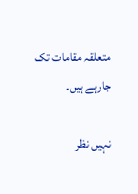متعلقہ مقامات تک جارہے ہیں۔

نہیں نظر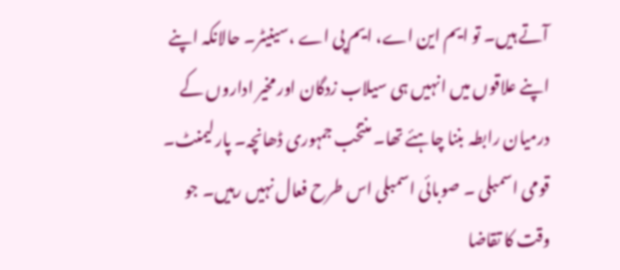آتے ہیں۔ تو ایم این اے، ایم پی اے ،سینیٹر۔ حالانکہ اپنے اپنے علاقوں میں انہیں ہی سیلاب زدگان اور مخیر اداروں کے درمیان رابطہ بننا چاہئے تھا۔ منتخب جمہوری ڈھانچہ۔ پارلیمنٹ۔ قومی اسمبلی ۔ صوبائی اسمبلی اس طرح فعال نہیں رہیں۔ جو وقت کا تقاضا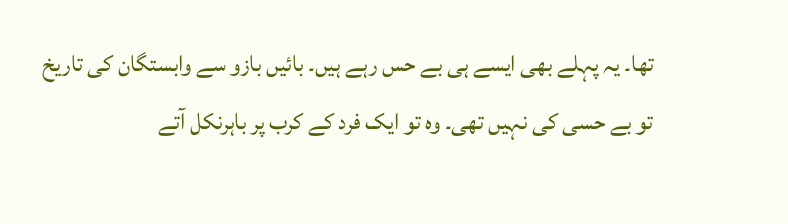تھا۔ یہ پہلے بھی ایسے ہی بے حس رہے ہیں۔ بائیں بازو سے وابستگان کی تاریخ تو بے حسی کی نہیں تھی۔ وہ تو ایک فرد کے کرب پر باہرنکل آتے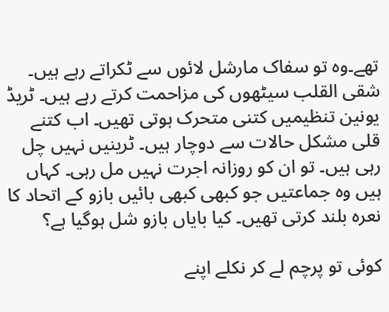تھے۔وہ تو سفاک مارشل لائوں سے ٹکراتے رہے ہیں۔ شقی القلب سیٹھوں کی مزاحمت کرتے رہے ہیں۔ ٹریڈ یونین تنظیمیں کتنی متحرک ہوتی تھیں۔ اب کتنے قلی مشکل حالات سے دوچار ہیں۔ ٹرینیں نہیں چل رہی ہیں۔ تو ان کو روزانہ اجرت نہیں مل رہی۔ کہاں ہیں وہ جماعتیں جو کبھی کبھی بائیں بازو کے اتحاد کا نعرہ بلند کرتی تھیں۔ کیا بایاں بازو شل ہوگیا ہے؟

کوئی تو پرچم لے کر نکلے اپنے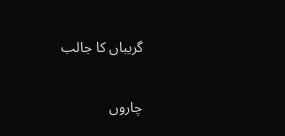گریباں کا جالب

چاروں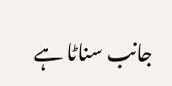جانب سناٹا ہے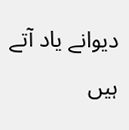دیوانے یاد آتے ہیں